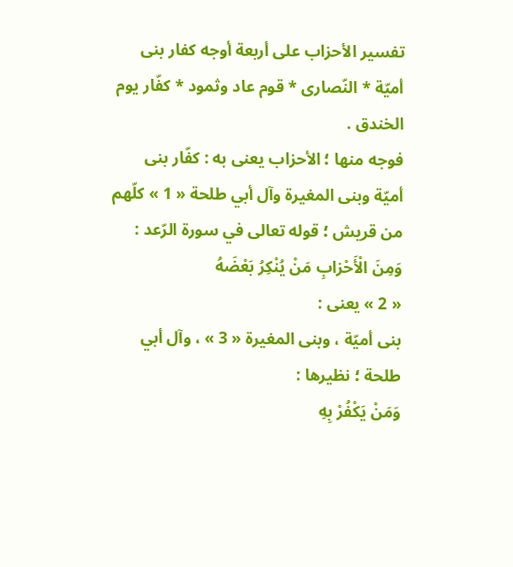تفسير الأحزاب على أربعة أوجه كفار بنى أميّة * النّصارى * قوم عاد وثمود * كفّار يوم الخندق .
فوجه منها ؛ الأحزاب يعنى به : كفّار بنى أميّة وبنى المغيرة وآل أبي طلحة « 1 » كلّهم من قريش ؛ قوله تعالى في سورة الرّعد :
وَمِنَ الْأَحْزابِ مَنْ يُنْكِرُ بَعْضَهُ
« 2 » يعنى :
بنى أميّة ، وبنى المغيرة « 3 » ، وآل أبي طلحة ؛ نظيرها :
وَمَنْ يَكْفُرْ بِهِ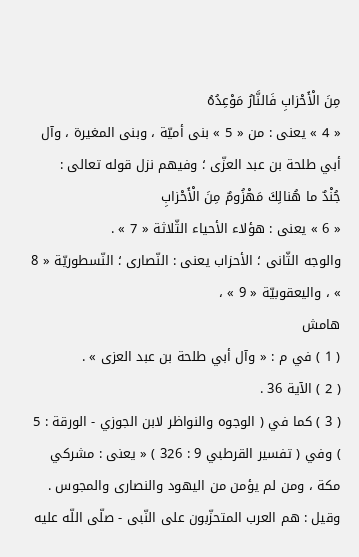مِنَ الْأَحْزابِ فَالنَّارُ مَوْعِدُهُ
« 4 » يعنى : من « 5 » بنى أميّة ، وبنى المغيرة ، وآل أبي طلحة بن عبد العزّى ؛ وفيهم نزل قوله تعالى :
جُنْدٌ ما هُنالِكَ مَهْزُومٌ مِنَ الْأَحْزابِ
« 6 » يعنى : هؤلاء الأحياء الثّلاثة « 7 » .
والوجه الثّانى ؛ الأحزاب يعنى : النّصارى ؛ النّسطوريّة « 8 » ، واليعقوبيّة « 9 » ،
هامش
( 1 ) في م : « وآل أبي طلحة بن عبد العزى » .
( 2 ) الآية 36 .
( 3 ) كما في ( الوجوه والنواظر لابن الجوزي - الورقة : 5 ) وفي ( تفسير القرطبي 9 : 326 ) « يعنى : مشركي مكة ، ومن لم يؤمن من اليهود والنصارى والمجوس . وقيل : هم العرب المتحزّبون على النّبى - صلّى اللّه عليه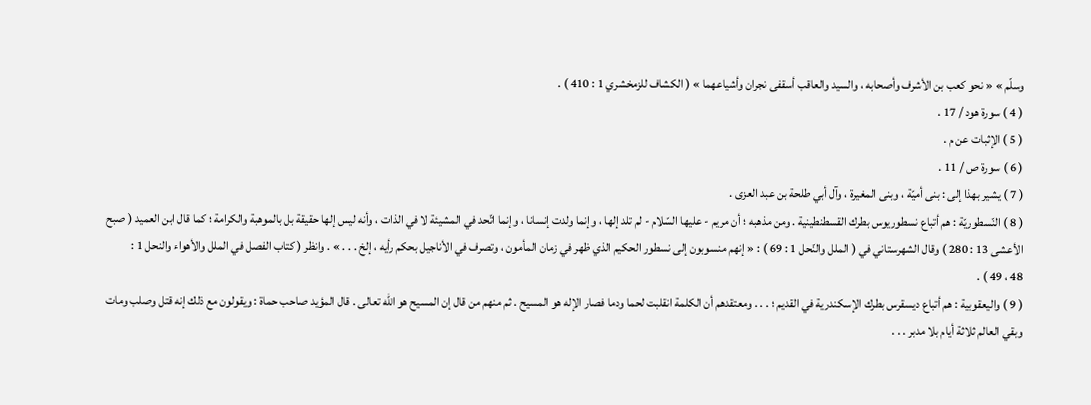وسلّم » « نحو كعب بن الأشرف وأصحابه ، والسيد والعاقب أسقفى نجران وأشياعهما » ( الكشاف للزمخشري 1 : 410 ) .
( 4 ) سورة هود / 17 .
( 5 ) الإثبات عن م .
( 6 ) سورة ص / 11 .
( 7 ) يشير بهذا إلى : بنى أميّة ، وبنى المغيرة ، وآل أبي طلحة بن عبد العزى .
( 8 ) النّسطوريّة : هم أتباع نسطوريوس بطرك القسطنطينية . ومن مذهبه ؛ أن مريم - عليها السّلام - لم تلد إلها ، وإنما ولدت إنسانا ، وإنما اتّحد في المشيئة لا في الذات ، وأنه ليس إلها حقيقة بل بالموهبة والكرامة ؛ كما قال ابن العميد ( صبح الأعشى 13 : 280 ) وقال الشهرستاني في ( الملل والنّحل 1 : 69 ) : « إنهم منسوبون إلى نسطور الحكيم الذي ظهر في زمان المأمون ، وتصرف في الأناجيل بحكم رأيه ، إلخ . . . » . وانظر ( كتاب الفصل في الملل والأهواء والنحل 1 :
48 ، 49 ) .
( 9 ) واليعقوبية : هم أتباع ديسقرس بطرك الإسكندرية في القديم ؛ . . . ومعتقدهم أن الكلمة انقلبت لحما ودما فصار الإله هو المسيح . ثم منهم من قال إن المسيح هو اللّه تعالى . قال المؤيد صاحب حماة : ويقولون مع ذلك إنه قتل وصلب ومات وبقي العالم ثلاثة أيام بلا مدبر . . .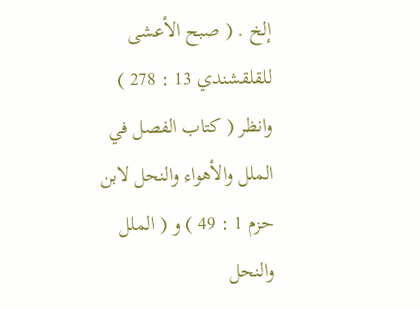إلخ . ( صبح الأعشى للقلقشندي 13 : 278 ) وانظر ( كتاب الفصل في الملل والأهواء والنحل لابن حزم 1 : 49 ) و ( الملل والنحل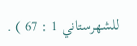للشهرستاني 1 : 67 ) .